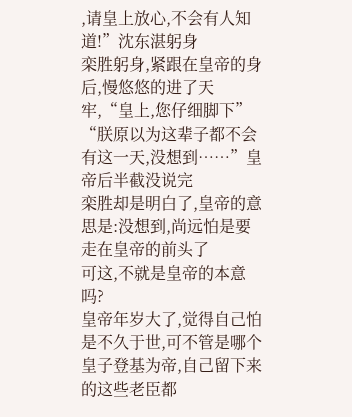,请皇上放心,不会有人知道!”沈东湛躬身
栾胜躬身,紧跟在皇帝的身后,慢悠悠的进了天牢,“皇上,您仔细脚下”
“朕原以为这辈子都不会有这一天,没想到……”皇帝后半截没说完
栾胜却是明白了,皇帝的意思是:没想到,尚远怕是要走在皇帝的前头了
可这,不就是皇帝的本意吗?
皇帝年岁大了,觉得自己怕是不久于世,可不管是哪个皇子登基为帝,自己留下来的这些老臣都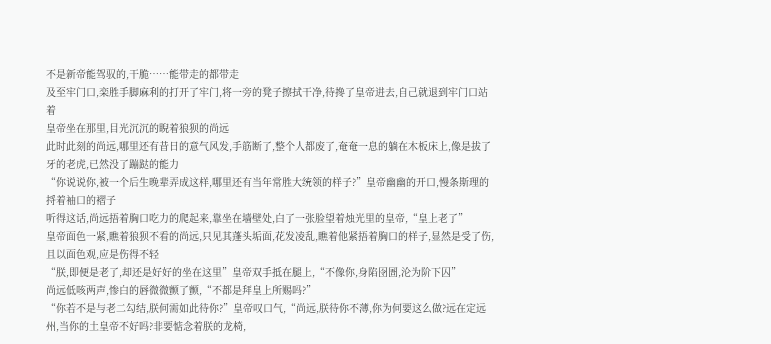不是新帝能驾驭的,干脆……能带走的都带走
及至牢门口,栾胜手脚麻利的打开了牢门,将一旁的凳子擦拭干净,待搀了皇帝进去,自己就退到牢门口站着
皇帝坐在那里,目光沉沉的睨着狼狈的尚远
此时此刻的尚远,哪里还有昔日的意气风发,手筋断了,整个人都废了,奄奄一息的躺在木板床上,像是拔了牙的老虎,已然没了蹦跶的能力
“你说说你,被一个后生晚辈弄成这样,哪里还有当年常胜大统领的样子?”皇帝幽幽的开口,慢条斯理的捋着袖口的褶子
听得这话,尚远捂着胸口吃力的爬起来,靠坐在墙壁处,白了一张脸望着烛光里的皇帝,“皇上老了”
皇帝面色一紧,瞧着狼狈不看的尚远,只见其蓬头垢面,花发凌乱,瞧着他紧捂着胸口的样子,显然是受了伤,且以面色观,应是伤得不轻
“朕,即便是老了,却还是好好的坐在这里”皇帝双手抵在腿上,“不像你,身陷囹圄,沦为阶下囚”
尚远低咳两声,惨白的唇微微颤了颤,“不都是拜皇上所赐吗?”
“你若不是与老二勾结,朕何需如此待你?”皇帝叹口气,“尚远,朕待你不薄,你为何要这么做?远在定远州,当你的土皇帝不好吗?非要惦念着朕的龙椅,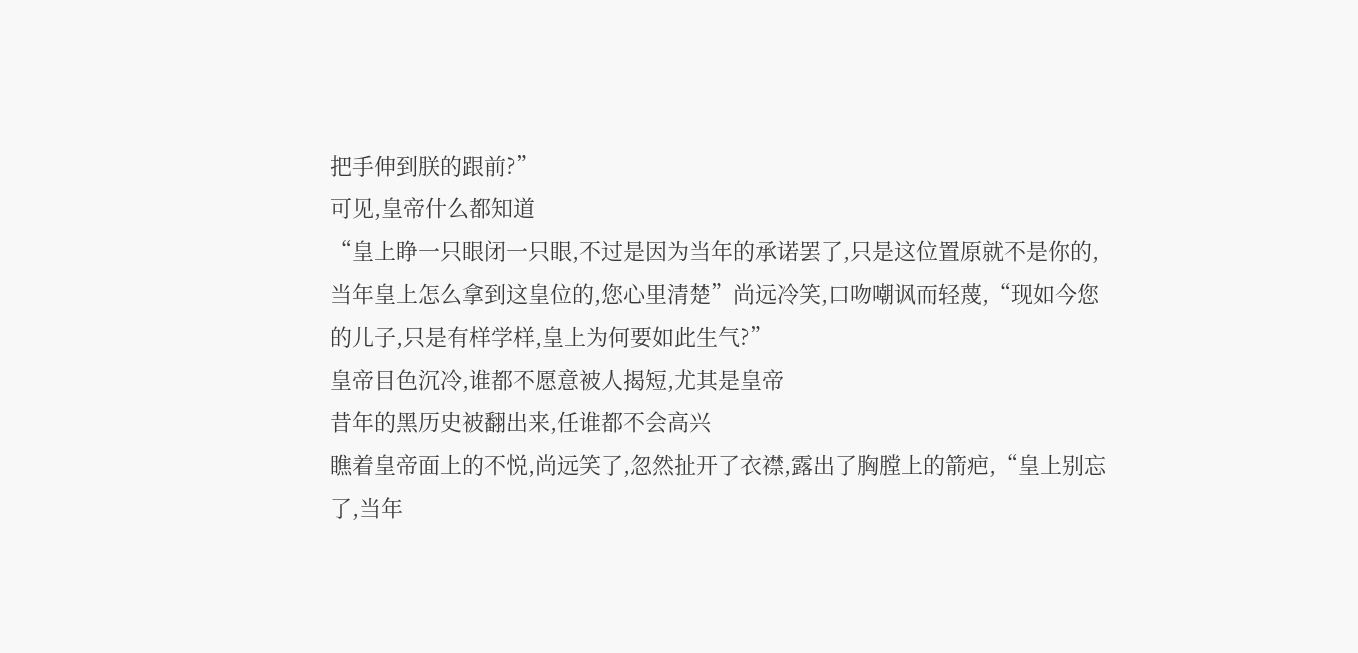把手伸到朕的跟前?”
可见,皇帝什么都知道
“皇上睁一只眼闭一只眼,不过是因为当年的承诺罢了,只是这位置原就不是你的,当年皇上怎么拿到这皇位的,您心里清楚”尚远冷笑,口吻嘲讽而轻蔑,“现如今您的儿子,只是有样学样,皇上为何要如此生气?”
皇帝目色沉冷,谁都不愿意被人揭短,尤其是皇帝
昔年的黑历史被翻出来,任谁都不会高兴
瞧着皇帝面上的不悦,尚远笑了,忽然扯开了衣襟,露出了胸膛上的箭疤,“皇上别忘了,当年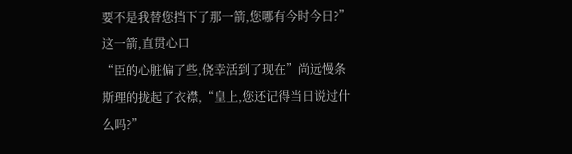要不是我替您挡下了那一箭,您哪有今时今日?”
这一箭,直贯心口
“臣的心脏偏了些,侥幸活到了现在”尚远慢条斯理的拢起了衣襟,“皇上,您还记得当日说过什么吗?”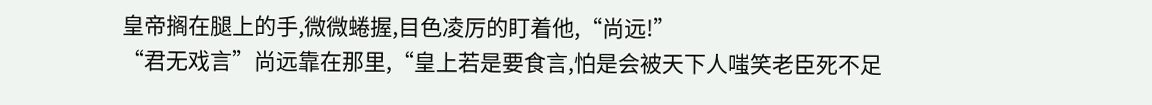皇帝搁在腿上的手,微微蜷握,目色凌厉的盯着他,“尚远!”
“君无戏言”尚远靠在那里,“皇上若是要食言,怕是会被天下人嗤笑老臣死不足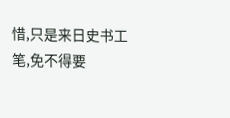惜,只是来日史书工笔,免不得要